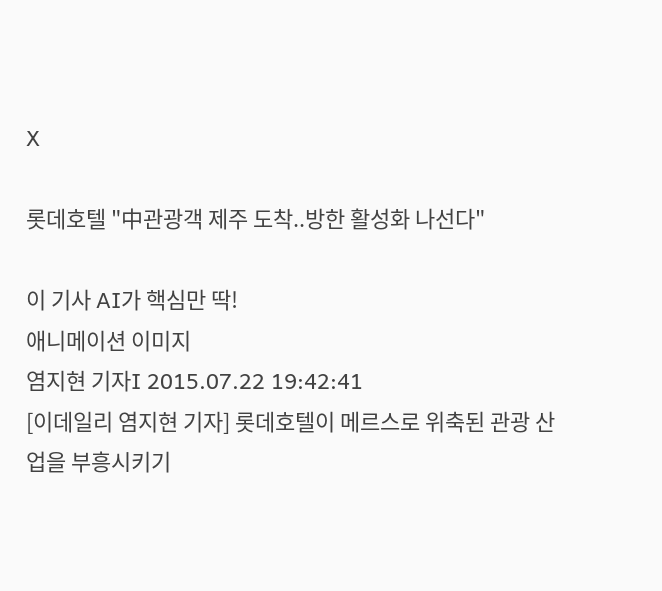X

롯데호텔 "中관광객 제주 도착..방한 활성화 나선다"

이 기사 AI가 핵심만 딱!
애니메이션 이미지
염지현 기자I 2015.07.22 19:42:41
[이데일리 염지현 기자] 롯데호텔이 메르스로 위축된 관광 산업을 부흥시키기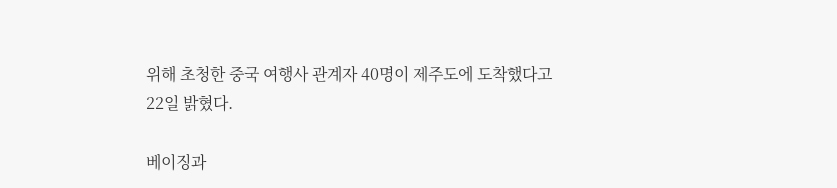위해 초청한 중국 여행사 관계자 40명이 제주도에 도착했다고 22일 밝혔다.

베이징과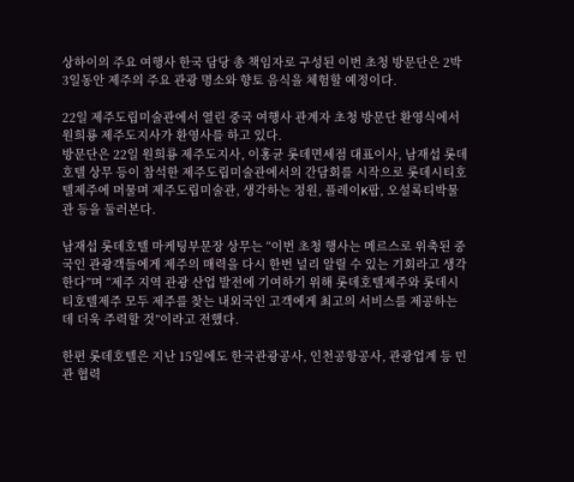상하이의 주요 여행사 한국 담당 총 책임자로 구성된 이번 초청 방문단은 2박3일동안 제주의 주요 관광 명소와 향토 음식을 체험할 예정이다.

22일 제주도립미술관에서 열린 중국 여행사 관계자 초청 방문단 환영식에서 원희룡 제주도지사가 환영사를 하고 있다.
방문단은 22일 원희룡 제주도지사, 이홍균 롯데면세점 대표이사, 남재섭 롯데호텔 상무 등이 참석한 제주도립미술관에서의 간담회를 시작으로 롯데시티호텔제주에 머물며 제주도립미술관, 생각하는 정원, 플레이K팝, 오설록티박물관 등을 둘러본다.

남재섭 롯데호텔 마케팅부문장 상무는 “이번 초청 행사는 메르스로 위축된 중국인 관광객들에게 제주의 매력을 다시 한번 널리 알릴 수 있는 기회라고 생각한다”며 “제주 지역 관광 산업 발전에 기여하기 위해 롯데호텔제주와 롯데시티호텔제주 모두 제주를 찾는 내외국인 고객에게 최고의 서비스를 제공하는 데 더욱 주력할 것”이라고 전했다.

한편 롯데호텔은 지난 15일에도 한국관광공사, 인천공항공사, 관광업계 등 민관 협력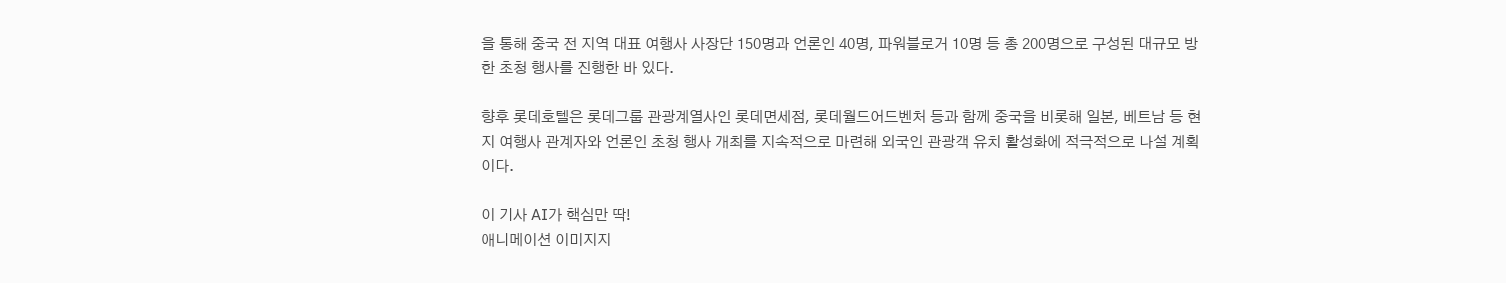을 통해 중국 전 지역 대표 여행사 사장단 150명과 언론인 40명, 파워블로거 10명 등 총 200명으로 구성된 대규모 방한 초청 행사를 진행한 바 있다.

향후 롯데호텔은 롯데그룹 관광계열사인 롯데면세점, 롯데월드어드벤처 등과 함께 중국을 비롯해 일본, 베트남 등 현지 여행사 관계자와 언론인 초청 행사 개최를 지속적으로 마련해 외국인 관광객 유치 활성화에 적극적으로 나설 계획이다.

이 기사 AI가 핵심만 딱!
애니메이션 이미지지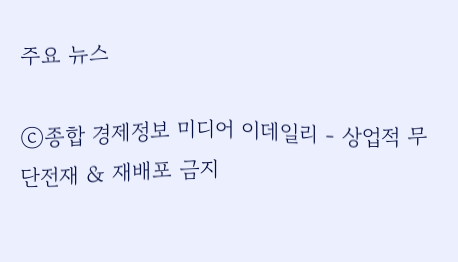주요 뉴스

ⓒ종합 경제정보 미디어 이데일리 - 상업적 무단전재 & 재배포 금지